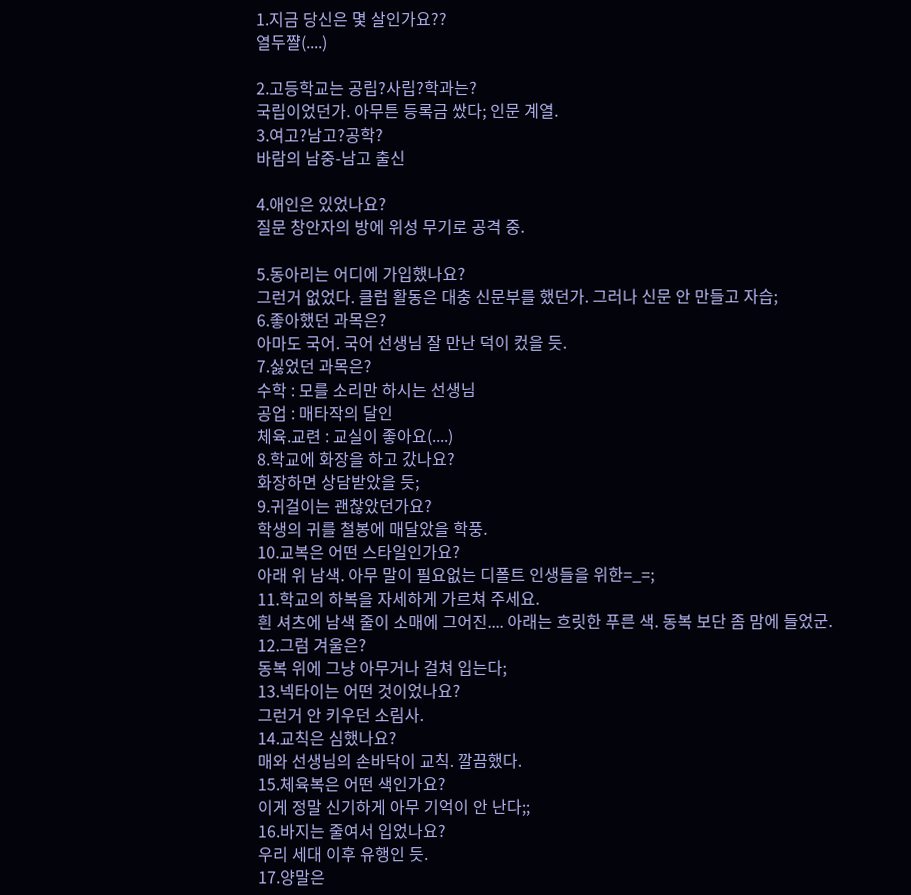1.지금 당신은 몇 살인가요??
열두쨜(....)

2.고등학교는 공립?사립?학과는?
국립이었던가. 아무튼 등록금 쌌다; 인문 계열.
3.여고?남고?공학?
바람의 남중-남고 출신

4.애인은 있었나요?
질문 창안자의 방에 위성 무기로 공격 중.

5.동아리는 어디에 가입했나요?
그런거 없었다. 클럽 활동은 대충 신문부를 했던가. 그러나 신문 안 만들고 자습;
6.좋아했던 과목은?
아마도 국어. 국어 선생님 잘 만난 덕이 컸을 듯.
7.싫었던 과목은?
수학 : 모를 소리만 하시는 선생님
공업 : 매타작의 달인
체육.교련 : 교실이 좋아요(....)
8.학교에 화장을 하고 갔나요?
화장하면 상담받았을 듯;
9.귀걸이는 괜찮았던가요?
학생의 귀를 철봉에 매달았을 학풍.
10.교복은 어떤 스타일인가요?
아래 위 남색. 아무 말이 필요없는 디폴트 인생들을 위한=_=;
11.학교의 하복을 자세하게 가르쳐 주세요.
흰 셔츠에 남색 줄이 소매에 그어진.... 아래는 흐릿한 푸른 색. 동복 보단 좀 맘에 들었군.
12.그럼 겨울은?
동복 위에 그냥 아무거나 걸쳐 입는다;
13.넥타이는 어떤 것이었나요?
그런거 안 키우던 소림사.
14.교칙은 심했나요?
매와 선생님의 손바닥이 교칙. 깔끔했다.
15.체육복은 어떤 색인가요?
이게 정말 신기하게 아무 기억이 안 난다;;
16.바지는 줄여서 입었나요?
우리 세대 이후 유행인 듯.
17.양말은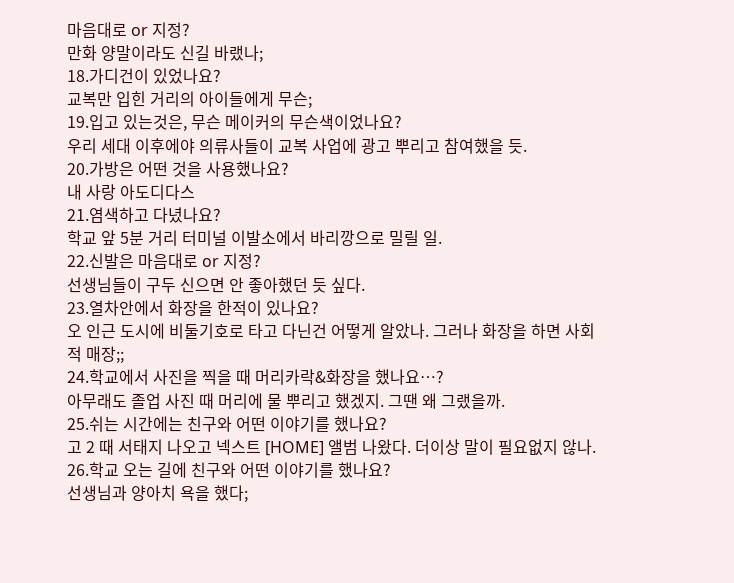마음대로 or 지정?
만화 양말이라도 신길 바랬나;
18.가디건이 있었나요?
교복만 입힌 거리의 아이들에게 무슨;
19.입고 있는것은, 무슨 메이커의 무슨색이었나요?
우리 세대 이후에야 의류사들이 교복 사업에 광고 뿌리고 참여했을 듯.
20.가방은 어떤 것을 사용했나요?
내 사랑 아도디다스
21.염색하고 다녔나요?
학교 앞 5분 거리 터미널 이발소에서 바리깡으로 밀릴 일.
22.신발은 마음대로 or 지정?
선생님들이 구두 신으면 안 좋아했던 듯 싶다.
23.열차안에서 화장을 한적이 있나요?
오 인근 도시에 비둘기호로 타고 다닌건 어떻게 알았나. 그러나 화장을 하면 사회적 매장;;
24.학교에서 사진을 찍을 때 머리카락&화장을 했나요…?
아무래도 졸업 사진 때 머리에 물 뿌리고 했겠지. 그땐 왜 그랬을까.
25.쉬는 시간에는 친구와 어떤 이야기를 했나요?
고 2 때 서태지 나오고 넥스트 [HOME] 앨범 나왔다. 더이상 말이 필요없지 않나.
26.학교 오는 길에 친구와 어떤 이야기를 했나요?
선생님과 양아치 욕을 했다;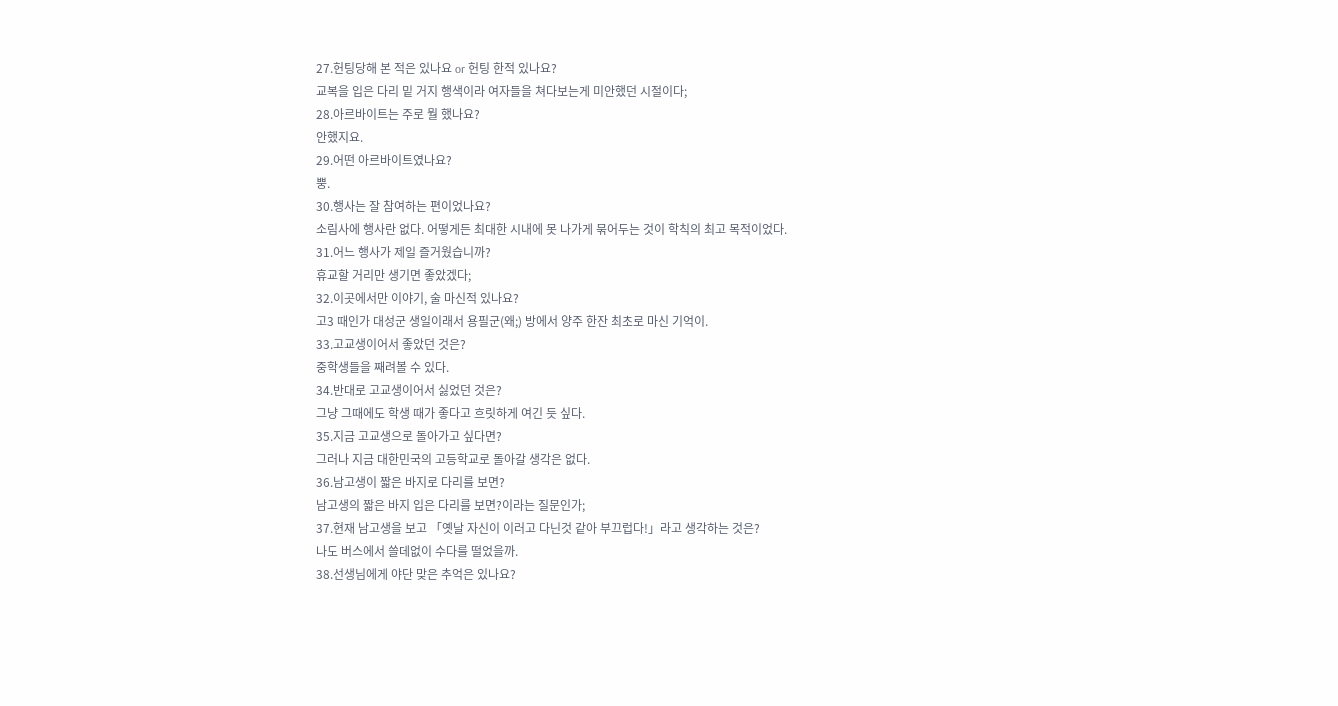27.헌팅당해 본 적은 있나요 or 헌팅 한적 있나요?
교복을 입은 다리 밑 거지 행색이라 여자들을 쳐다보는게 미안했던 시절이다;
28.아르바이트는 주로 뭘 했나요?
안했지요.
29.어떤 아르바이트였나요?
뿡.
30.행사는 잘 참여하는 편이었나요?
소림사에 행사란 없다. 어떻게든 최대한 시내에 못 나가게 묶어두는 것이 학칙의 최고 목적이었다.
31.어느 행사가 제일 즐거웠습니까?
휴교할 거리만 생기면 좋았겠다;
32.이곳에서만 이야기, 술 마신적 있나요?
고3 때인가 대성군 생일이래서 용필군(왜;) 방에서 양주 한잔 최초로 마신 기억이.
33.고교생이어서 좋았던 것은?
중학생들을 째려볼 수 있다.
34.반대로 고교생이어서 싫었던 것은?
그냥 그때에도 학생 때가 좋다고 흐릿하게 여긴 듯 싶다.
35.지금 고교생으로 돌아가고 싶다면?
그러나 지금 대한민국의 고등학교로 돌아갈 생각은 없다.
36.남고생이 짧은 바지로 다리를 보면?
남고생의 짧은 바지 입은 다리를 보면?이라는 질문인가;
37.현재 남고생을 보고 「옛날 자신이 이러고 다닌것 같아 부끄럽다!」라고 생각하는 것은?
나도 버스에서 쓸데없이 수다를 떨었을까.
38.선생님에게 야단 맞은 추억은 있나요?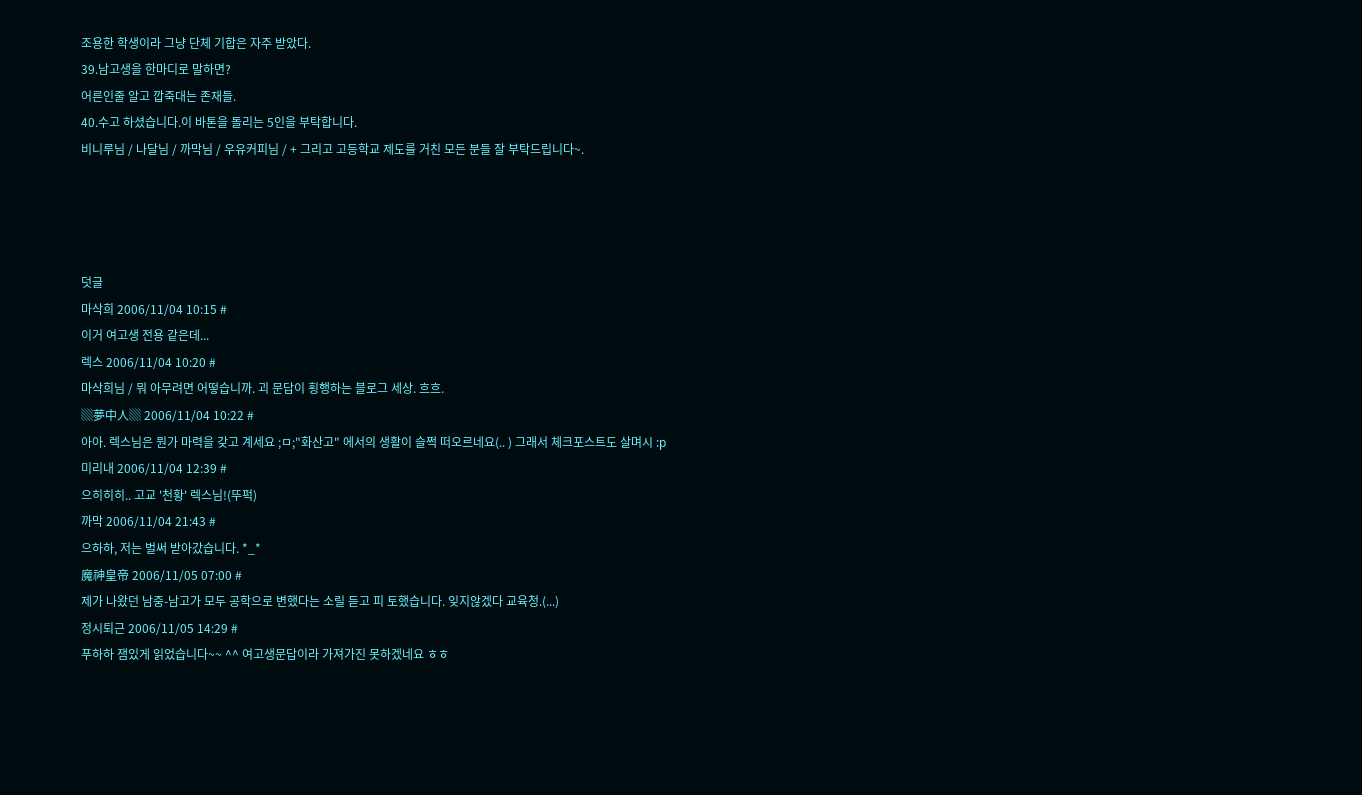조용한 학생이라 그냥 단체 기합은 자주 받았다.
39.남고생을 한마디로 말하면?
어른인줄 알고 깝죽대는 존재들.
40.수고 하셨습니다.이 바톤을 돌리는 5인을 부탁합니다.
비니루님 / 나달님 / 까막님 / 우유커피님 / + 그리고 고등학교 제도를 거친 모든 분들 잘 부탁드립니다~.




덧글
마삭희 2006/11/04 10:15 #
이거 여고생 전용 같은데...
렉스 2006/11/04 10:20 #
마삭희님 / 뭐 아무려면 어떻습니까. 괴 문답이 횡행하는 블로그 세상. 흐흐.
▒夢中人▒ 2006/11/04 10:22 #
아아. 렉스님은 뭔가 마력을 갖고 계세요 ;ㅁ;"화산고" 에서의 생활이 슬쩍 떠오르네요(.. ) 그래서 체크포스트도 살며시 :p
미리내 2006/11/04 12:39 #
으히히히.. 고교 '천황' 렉스님!(뚜퍽)
까막 2006/11/04 21:43 #
으하하, 저는 벌써 받아갔습니다. *_*
魔神皇帝 2006/11/05 07:00 #
제가 나왔던 남중-남고가 모두 공학으로 변했다는 소릴 듣고 피 토했습니다. 잊지않겠다 교육청.(...)
정시퇴근 2006/11/05 14:29 #
푸하하 잼있게 읽었습니다~~ ^^ 여고생문답이라 가져가진 못하겠네요 ㅎㅎ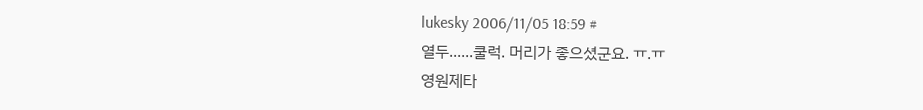lukesky 2006/11/05 18:59 #
열두......쿨럭. 머리가 좋으셨군요. ㅠ.ㅠ
영원제타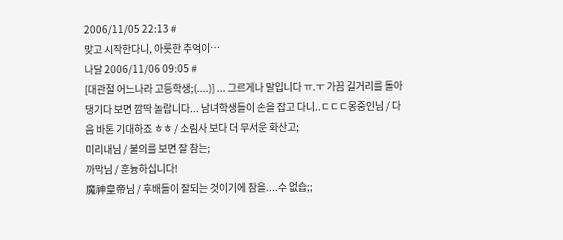2006/11/05 22:13 #
맞고 시작한다니, 아릇한 추억이…
나달 2006/11/06 09:05 #
[대관절 어느나라 고등학생;(....)] ... 그르게나 말입니다 ㅠ.ㅜ 가끔 길거리를 돌아댕기다 보면 깜딱 놀랍니다... 남녀학생들이 손을 잡고 다니..ㄷㄷㄷ몽중인님 / 다음 바톤 기대하죠 ㅎㅎ / 소림사 보다 더 무서운 화산고;
미리내님 / 불의를 보면 잘 참는;
까막님 / 훈늉하십니다!
魔神皇帝님 / 후배들이 잘되는 것이기에 참을....수 없습;;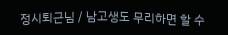정시퇴근님 / 남고생도 무리하면 할 수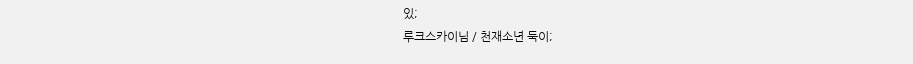있;
루크스카이님 / 천재소년 둑이;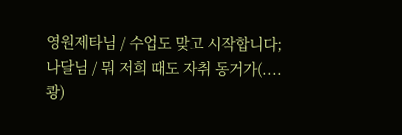영원제타님 / 수업도 맞고 시작합니다;
나달님 / 뭐 저희 때도 자취 동거가(....쾅)